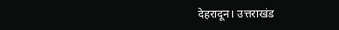देहरादून। उत्तराखंड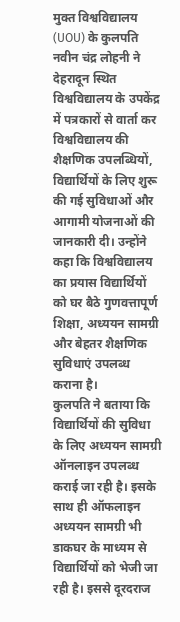मुक्त विश्वविद्यालय (UOU) के कुलपति नवीन चंद्र लोहनी ने देहरादून स्थित विश्वविद्यालय के उपकेंद्र में पत्रकारों से वार्ता कर विश्वविद्यालय की शैक्षणिक उपलब्धियों, विद्यार्थियों के लिए शुरू की गई सुविधाओं और आगामी योजनाओं की जानकारी दी। उन्होंने कहा कि विश्वविद्यालय का प्रयास विद्यार्थियों को घर बैठे गुणवत्तापूर्ण शिक्षा, अध्ययन सामग्री और बेहतर शैक्षणिक सुविधाएं उपलब्ध कराना है।
कुलपति ने बताया कि विद्यार्थियों की सुविधा के लिए अध्ययन सामग्री ऑनलाइन उपलब्ध कराई जा रही है। इसके साथ ही ऑफलाइन अध्ययन सामग्री भी डाकघर के माध्यम से विद्यार्थियों को भेजी जा रही है। इससे दूरदराज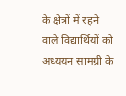के क्षेत्रों में रहने वाले विद्यार्थियों को अध्ययन सामग्री के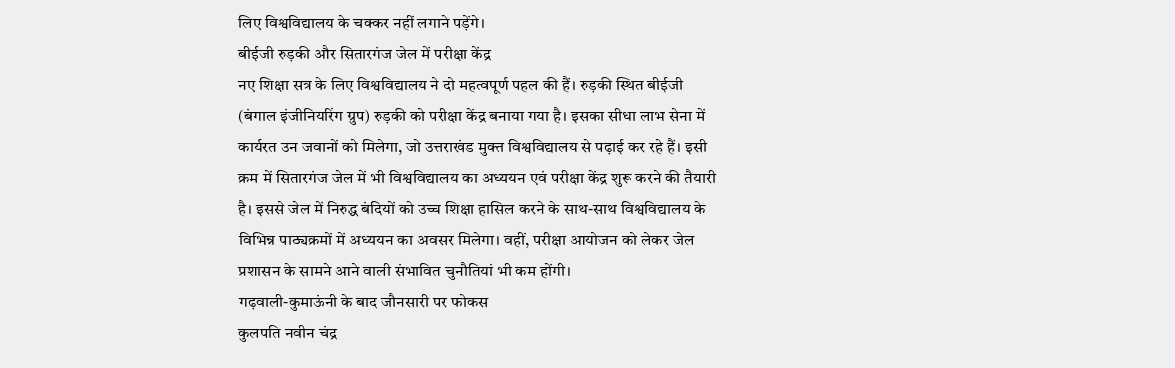लिए विश्वविद्यालय के चक्कर नहीं लगाने पड़ेंगे।
बीईजी रुड़की और सितारगंज जेल में परीक्षा केंद्र
नए शिक्षा सत्र के लिए विश्वविद्यालय ने दो महत्वपूर्ण पहल की हैं। रुड़की स्थित बीईजी (बंगाल इंजीनियरिंग ग्रुप) रुड़की को परीक्षा केंद्र बनाया गया है। इसका सीधा लाभ सेना में कार्यरत उन जवानों को मिलेगा, जो उत्तराखंड मुक्त विश्वविद्यालय से पढ़ाई कर रहे हैं। इसी क्रम में सितारगंज जेल में भी विश्वविद्यालय का अध्ययन एवं परीक्षा केंद्र शुरू करने की तैयारी है। इससे जेल में निरुद्ध बंदियों को उच्च शिक्षा हासिल करने के साथ-साथ विश्वविद्यालय के विभिन्न पाठ्यक्रमों में अध्ययन का अवसर मिलेगा। वहीं, परीक्षा आयोजन को लेकर जेल प्रशासन के सामने आने वाली संभावित चुनौतियां भी कम होंगी।
गढ़वाली-कुमाऊंनी के बाद जौनसारी पर फोकस
कुलपति नवीन चंद्र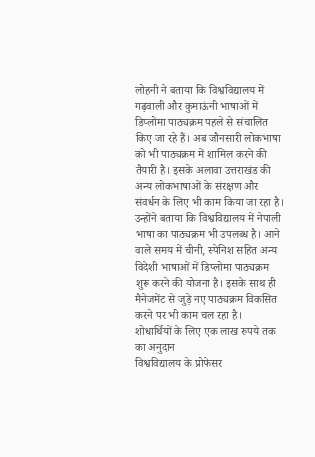लोहनी ने बताया कि विश्वविद्यालय में गढ़वाली और कुमाऊंनी भाषाओं में डिप्लोमा पाठ्यक्रम पहले से संचालित किए जा रहे हैं। अब जौनसारी लोकभाषा को भी पाठ्यक्रम में शामिल करने की तैयारी है। इसके अलावा उत्तराखंड की अन्य लोकभाषाओं के संरक्षण और संवर्धन के लिए भी काम किया जा रहा है। उन्होंने बताया कि विश्वविद्यालय में नेपाली भाषा का पाठ्यक्रम भी उपलब्ध है। आने वाले समय में चीनी, स्पेनिश सहित अन्य विदेशी भाषाओं में डिप्लोमा पाठ्यक्रम शुरू करने की योजना है। इसके साथ ही मैनेजमेंट से जुड़े नए पाठ्यक्रम विकसित करने पर भी काम चल रहा है।
शोधार्थियों के लिए एक लाख रुपये तक का अनुदान
विश्वविद्यालय के प्रोफेसर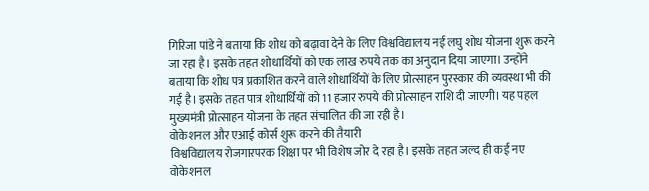गिरिजा पांडे ने बताया कि शोध को बढ़ावा देने के लिए विश्वविद्यालय नई लघु शोध योजना शुरू करने जा रहा है। इसके तहत शोधार्थियों को एक लाख रुपये तक का अनुदान दिया जाएगा। उन्होंने बताया कि शोध पत्र प्रकाशित करने वाले शोधार्थियों के लिए प्रोत्साहन पुरस्कार की व्यवस्था भी की गई है। इसके तहत पात्र शोधार्थियों को 11 हजार रुपये की प्रोत्साहन राशि दी जाएगी। यह पहल मुख्यमंत्री प्रोत्साहन योजना के तहत संचालित की जा रही है।
वोकेशनल और एआई कोर्स शुरू करने की तैयारी
विश्वविद्यालय रोजगारपरक शिक्षा पर भी विशेष जोर दे रहा है। इसके तहत जल्द ही कई नए वोकेशनल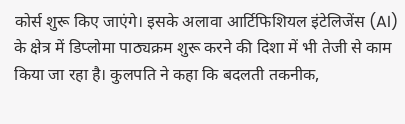कोर्स शुरू किए जाएंगे। इसके अलावा आर्टिफिशियल इंटेलिजेंस (AI) के क्षेत्र में डिप्लोमा पाठ्यक्रम शुरू करने की दिशा में भी तेजी से काम किया जा रहा है। कुलपति ने कहा कि बदलती तकनीक,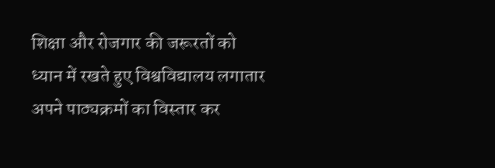शिक्षा और रोजगार की जरूरतों को ध्यान में रखते हुए विश्वविद्यालय लगातार अपने पाठ्यक्रमों का विस्तार कर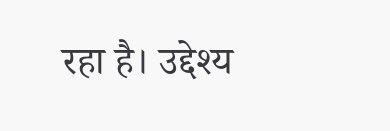रहा है। उद्देश्य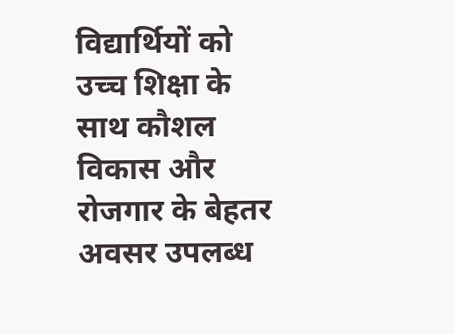विद्यार्थियों को उच्च शिक्षा के साथ कौशल विकास और रोजगार के बेहतर अवसर उपलब्ध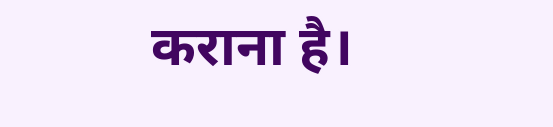कराना है।